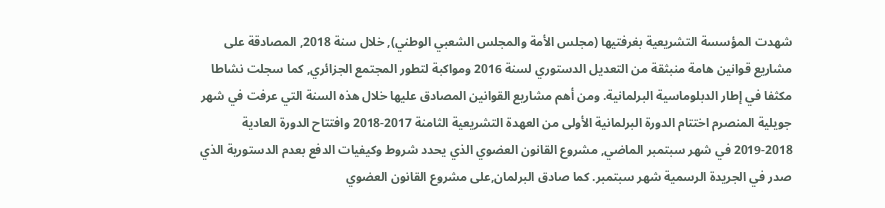شهدت المؤسسة التشريعية بغرفتيها (مجلس الأمة والمجلس الشعبي الوطني), خلال سنة 2018, المصادقة على مشاريع قوانين هامة منبثقة من التعديل الدستوري لسنة 2016 ومواكبة لتطور المجتمع الجزائري, كما سجلت نشاطا مكثفا في إطار الدبلوماسية البرلمانية. ومن أهم مشاريع القوانين المصادق عليها خلال هذه السنة التي عرفت في شهر جويلية المنصرم اختتام الدورة البرلمانية الأولى من العهدة التشريعية الثامنة 2017-2018 وافتتاح الدورة العادية 2018-2019 في شهر سبتمبر الماضي, مشروع القانون العضوي الذي يحدد شروط وكيفيات الدفع بعدم الدستورية الذي صدر في الجريدة الرسمية شهر سبتمبر. كما صادق البرلمان,على مشروع القانون العضوي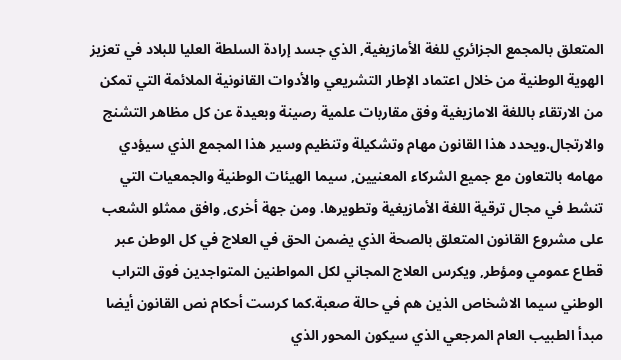المتعلق بالمجمع الجزائري للغة الأمازيغية, الذي جسد إرادة السلطة العليا للبلاد في تعزيز الهوية الوطنية من خلال اعتماد الإطار التشريعي والأدوات القانونية الملائمة التي تمكن من الارتقاء باللغة الامازيغية وفق مقاربات علمية رصينة وبعيدة عن كل مظاهر التشنج والارتجال.ويحدد هذا القانون مهام وتشكيلة وتنظيم وسير هذا المجمع الذي سيؤدي مهامه بالتعاون مع جميع الشركاء المعنيين, سيما الهيئات الوطنية والجمعيات التي تنشط في مجال ترقية اللغة الأمازيغية وتطويرها. ومن جهة أخرى, وافق ممثلو الشعب على مشروع القانون المتعلق بالصحة الذي يضمن الحق في العلاج في كل الوطن عبر قطاع عمومي ومؤطر, ويكرس العلاج المجاني لكل المواطنين المتواجدين فوق التراب الوطني سيما الاشخاص الذين هم في حالة صعبة.كما كرست أحكام نص القانون أيضا مبدأ الطبيب العام المرجعي الذي سيكون المحور الذي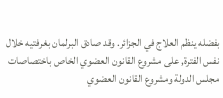بفضله ينظم العلاج في الجزائر. وقد صادق البرلمان بغرفتيه خلال نفس الفترة, على مشروع القانون العضوي الخاص باختصاصات مجلس الدولة ومشروع القانون العضوي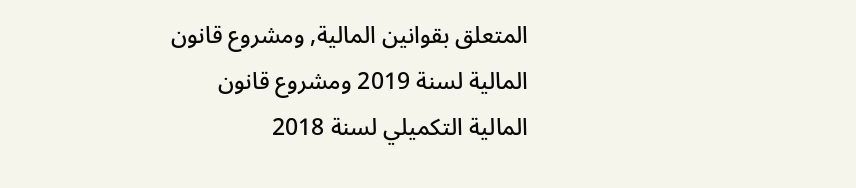المتعلق بقوانين المالية, ومشروع قانون المالية لسنة 2019 ومشروع قانون المالية التكميلي لسنة 2018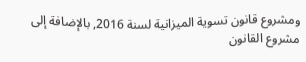ومشروع قانون تسوية الميزانية لسنة 2016, بالإضافة إلى مشروع القانون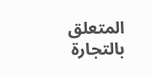المتعلق بالتجارة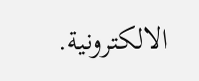الالكترونية.